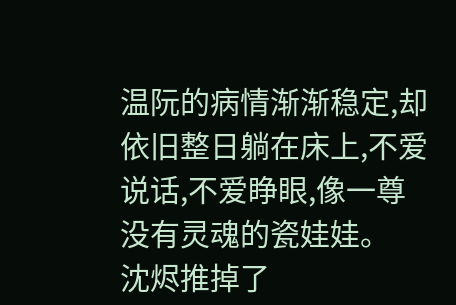温阮的病情渐渐稳定,却依旧整日躺在床上,不爱说话,不爱睁眼,像一尊没有灵魂的瓷娃娃。
沈烬推掉了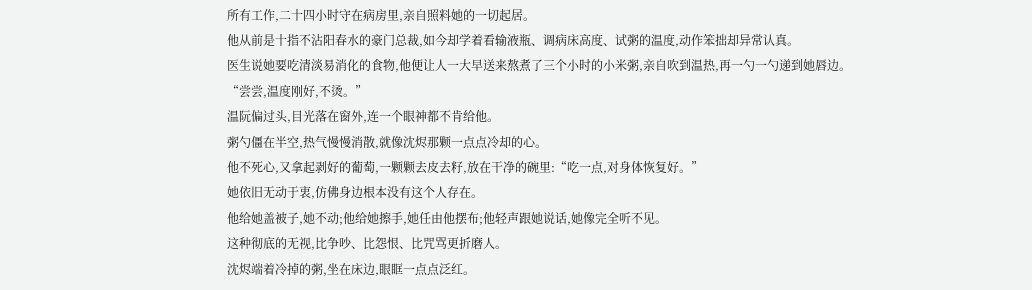所有工作,二十四小时守在病房里,亲自照料她的一切起居。
他从前是十指不沾阳春水的豪门总裁,如今却学着看输液瓶、调病床高度、试粥的温度,动作笨拙却异常认真。
医生说她要吃清淡易消化的食物,他便让人一大早送来熬煮了三个小时的小米粥,亲自吹到温热,再一勺一勺递到她唇边。
“尝尝,温度刚好,不烫。”
温阮偏过头,目光落在窗外,连一个眼神都不肯给他。
粥勺僵在半空,热气慢慢消散,就像沈烬那颗一点点冷却的心。
他不死心,又拿起剥好的葡萄,一颗颗去皮去籽,放在干净的碗里:“吃一点,对身体恢复好。”
她依旧无动于衷,仿佛身边根本没有这个人存在。
他给她盖被子,她不动;他给她擦手,她任由他摆布;他轻声跟她说话,她像完全听不见。
这种彻底的无视,比争吵、比怨恨、比咒骂更折磨人。
沈烬端着冷掉的粥,坐在床边,眼眶一点点泛红。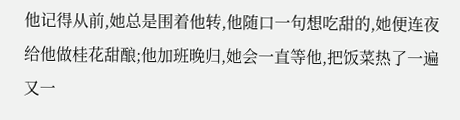他记得从前,她总是围着他转,他随口一句想吃甜的,她便连夜给他做桂花甜酿;他加班晚归,她会一直等他,把饭菜热了一遍又一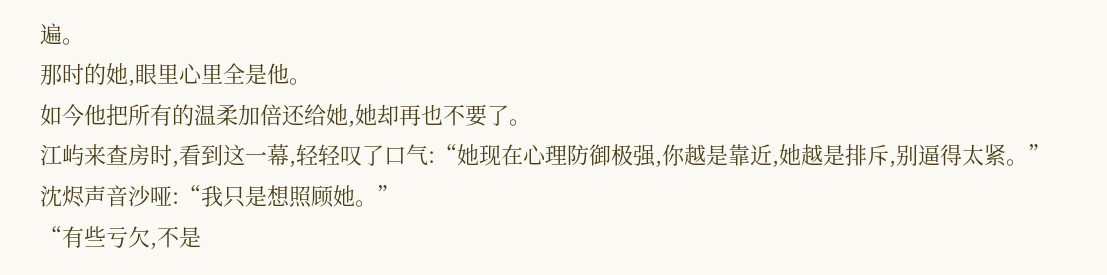遍。
那时的她,眼里心里全是他。
如今他把所有的温柔加倍还给她,她却再也不要了。
江屿来查房时,看到这一幕,轻轻叹了口气:“她现在心理防御极强,你越是靠近,她越是排斥,别逼得太紧。”
沈烬声音沙哑:“我只是想照顾她。”
“有些亏欠,不是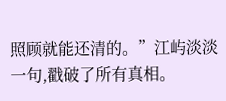照顾就能还清的。”江屿淡淡一句,戳破了所有真相。